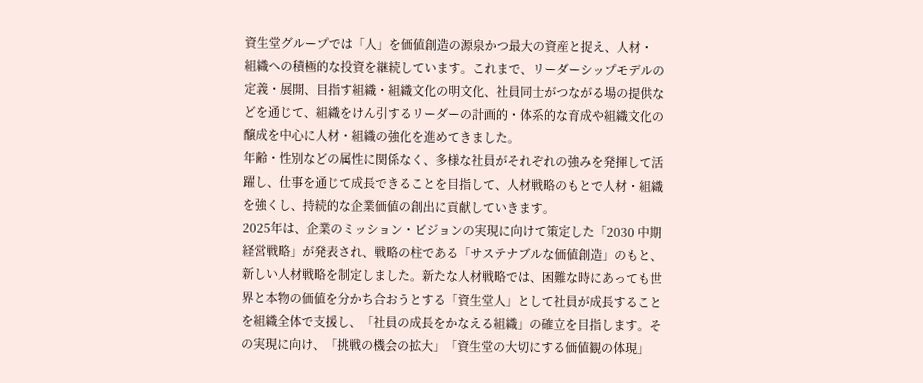資生堂グループでは「人」を価値創造の源泉かつ最大の資産と捉え、人材・ 組織への積極的な投資を継続しています。これまで、リーダーシップモデルの定義・展開、目指す組織・組織文化の明文化、社員同士がつながる場の提供などを通じて、組織をけん引するリーダーの計画的・体系的な育成や組織文化の醸成を中心に人材・組織の強化を進めてきました。
年齢・性別などの属性に関係なく、多様な社員がそれぞれの強みを発揮して活躍し、仕事を通じて成長できることを目指して、人材戦略のもとで人材・組織を強くし、持続的な企業価値の創出に貢献していきます。
2025年は、企業のミッション・ビジョンの実現に向けて策定した「2030 中期経営戦略」が発表され、戦略の柱である「サステナブルな価値創造」のもと、新しい人材戦略を制定しました。新たな人材戦略では、困難な時にあっても世界と本物の価値を分かち合おうとする「資生堂人」として社員が成長することを組織全体で支援し、「社員の成長をかなえる組織」の確立を目指します。その実現に向け、「挑戦の機会の拡大」「資生堂の大切にする価値観の体現」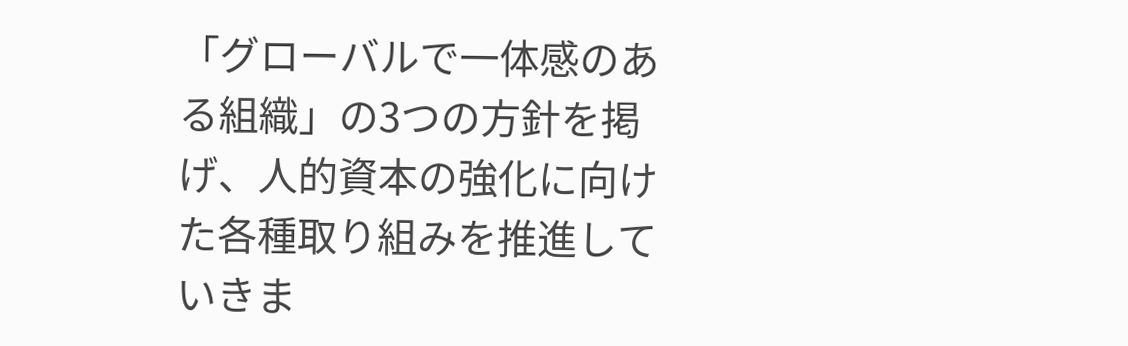「グローバルで一体感のある組織」の3つの方針を掲げ、人的資本の強化に向けた各種取り組みを推進していきま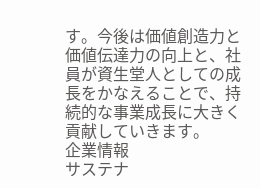す。今後は価値創造力と価値伝達力の向上と、社員が資生堂人としての成長をかなえることで、持続的な事業成長に大きく貢献していきます。
企業情報
サステナ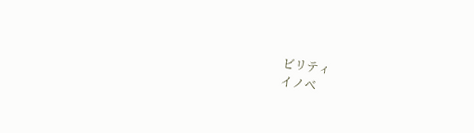ビリティ
イノベ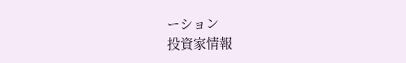ーション
投資家情報